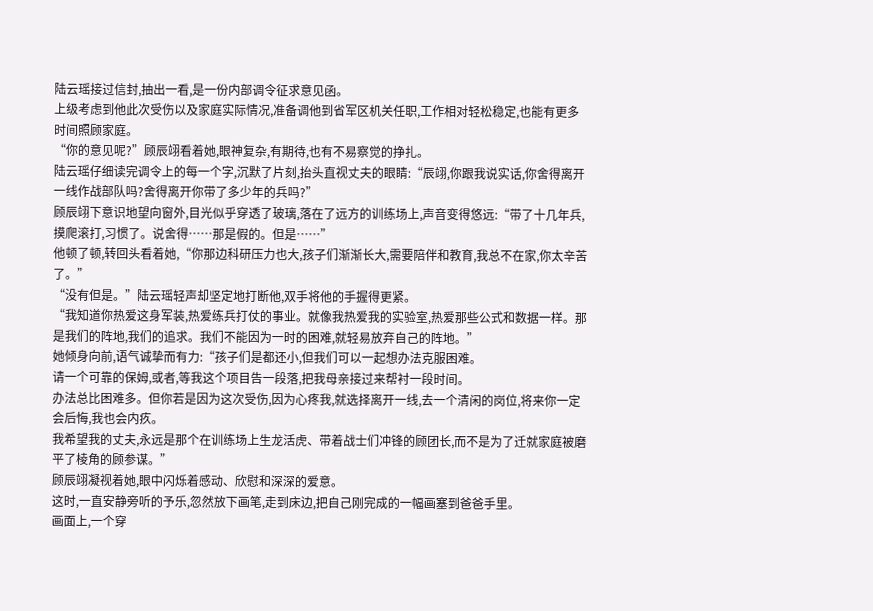陆云瑶接过信封,抽出一看,是一份内部调令征求意见函。
上级考虑到他此次受伤以及家庭实际情况,准备调他到省军区机关任职,工作相对轻松稳定,也能有更多时间照顾家庭。
“你的意见呢?”顾辰翊看着她,眼神复杂,有期待,也有不易察觉的挣扎。
陆云瑶仔细读完调令上的每一个字,沉默了片刻,抬头直视丈夫的眼睛:“辰翊,你跟我说实话,你舍得离开一线作战部队吗?舍得离开你带了多少年的兵吗?”
顾辰翊下意识地望向窗外,目光似乎穿透了玻璃,落在了远方的训练场上,声音变得悠远:“带了十几年兵,摸爬滚打,习惯了。说舍得……那是假的。但是……”
他顿了顿,转回头看着她,“你那边科研压力也大,孩子们渐渐长大,需要陪伴和教育,我总不在家,你太辛苦了。”
“没有但是。”陆云瑶轻声却坚定地打断他,双手将他的手握得更紧。
“我知道你热爱这身军装,热爱练兵打仗的事业。就像我热爱我的实验室,热爱那些公式和数据一样。那是我们的阵地,我们的追求。我们不能因为一时的困难,就轻易放弃自己的阵地。”
她倾身向前,语气诚挚而有力:“孩子们是都还小,但我们可以一起想办法克服困难。
请一个可靠的保姆,或者,等我这个项目告一段落,把我母亲接过来帮衬一段时间。
办法总比困难多。但你若是因为这次受伤,因为心疼我,就选择离开一线,去一个清闲的岗位,将来你一定会后悔,我也会内疚。
我希望我的丈夫,永远是那个在训练场上生龙活虎、带着战士们冲锋的顾团长,而不是为了迁就家庭被磨平了棱角的顾参谋。”
顾辰翊凝视着她,眼中闪烁着感动、欣慰和深深的爱意。
这时,一直安静旁听的予乐,忽然放下画笔,走到床边,把自己刚完成的一幅画塞到爸爸手里。
画面上,一个穿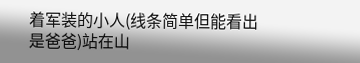着军装的小人(线条简单但能看出是爸爸)站在山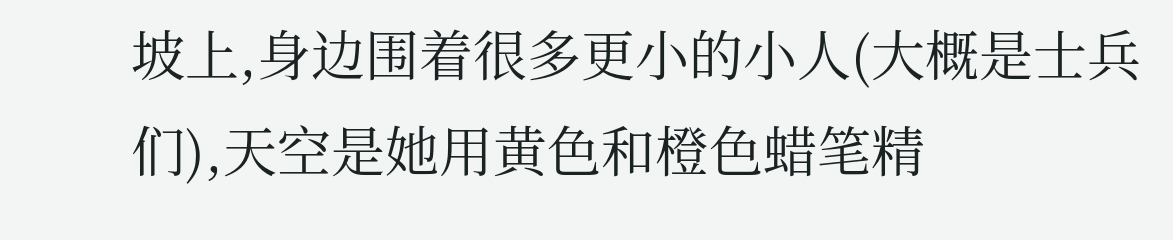坡上,身边围着很多更小的小人(大概是士兵们),天空是她用黄色和橙色蜡笔精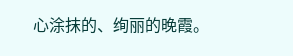心涂抹的、绚丽的晚霞。